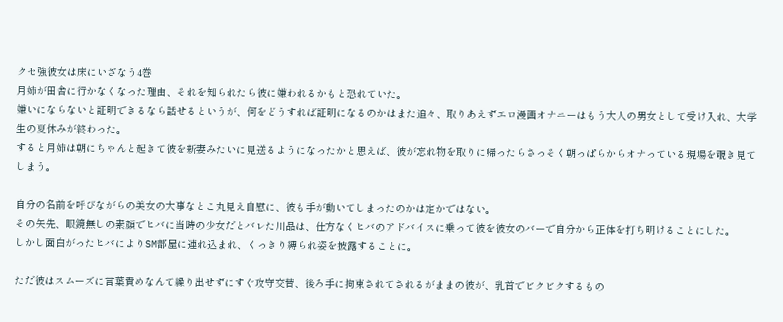クセ強彼女は床にいざなう4巻
月姉が田舎に行かなくなった理由、それを知られたら彼に嫌われるかもと恐れていた。
嫌いにならないと証明できるなら話せるというが、何をどうすれば証明になるのかはまた追々、取りあえずエロ漫画オナニーはもう大人の男女として受け入れ、大学生の夏休みが終わった。
すると月姉は朝にちゃんと起きて彼を新妻みたいに見送るようになったかと思えば、彼が忘れ物を取りに帰ったらさっそく朝っぱらからオナっている現場を覗き見てしまう。

自分の名前を呼びながらの美女の大事なとこ丸見え自慰に、彼も手が動いてしまったのかは定かではない。
その矢先、眼鏡無しの素顔でヒバに当時の少女だとバレた川品は、仕方なくヒバのアドバイスに乗って彼を彼女のバーで自分から正体を打ち明けることにした。
しかし面白がったヒバによりSM部屋に連れ込まれ、くっきり縛られ姿を披露することに。

ただ彼はスムーズに言葉責めなんて繰り出せずにすぐ攻守交替、後ろ手に拘束されてされるがままの彼が、乳首でビクビクするもの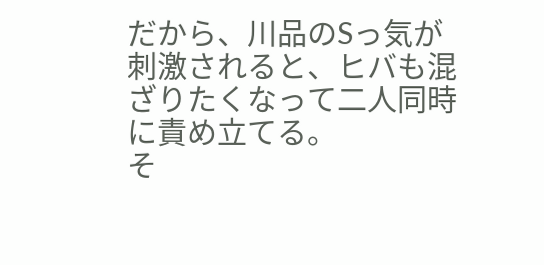だから、川品のSっ気が刺激されると、ヒバも混ざりたくなって二人同時に責め立てる。
そ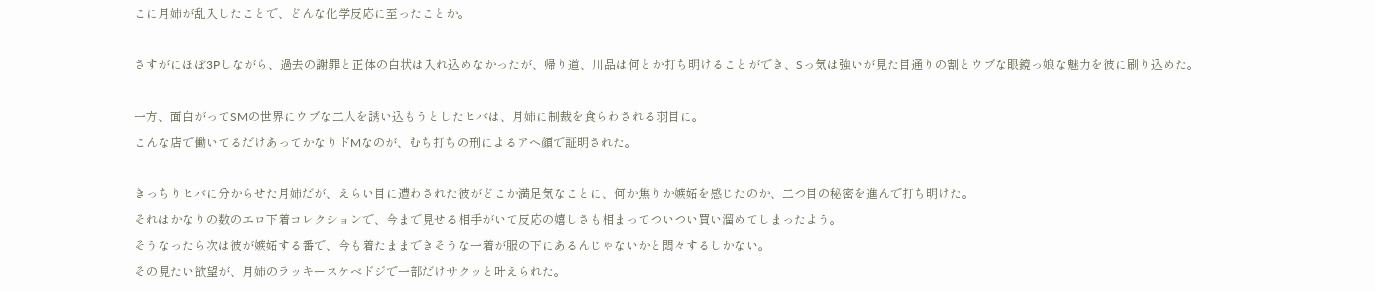こに月姉が乱入したことで、どんな化学反応に至ったことか。

さすがにほぼ3Pしながら、過去の謝罪と正体の白状は入れ込めなかったが、帰り道、川品は何とか打ち明けることができ、Sっ気は強いが見た目通りの割とウブな眼鏡っ娘な魅力を彼に刷り込めた。

一方、面白がってSMの世界にウブな二人を誘い込もうとしたヒバは、月姉に制裁を食らわされる羽目に。
こんな店で働いてるだけあってかなりドMなのが、むち打ちの刑によるアヘ顔で証明された。

きっちりヒバに分からせた月姉だが、えらい目に遭わされた彼がどこか満足気なことに、何か焦りか嫉妬を感じたのか、二つ目の秘密を進んで打ち明けた。
それはかなりの数のエロ下着コレクションで、今まで見せる相手がいて反応の嬉しさも相まってついつい買い溜めてしまったよう。
そうなったら次は彼が嫉妬する番で、今も着たままできそうな一着が服の下にあるんじゃないかと悶々するしかない。
その見たい欲望が、月姉のラッキースケベドジで一部だけサクッと叶えられた。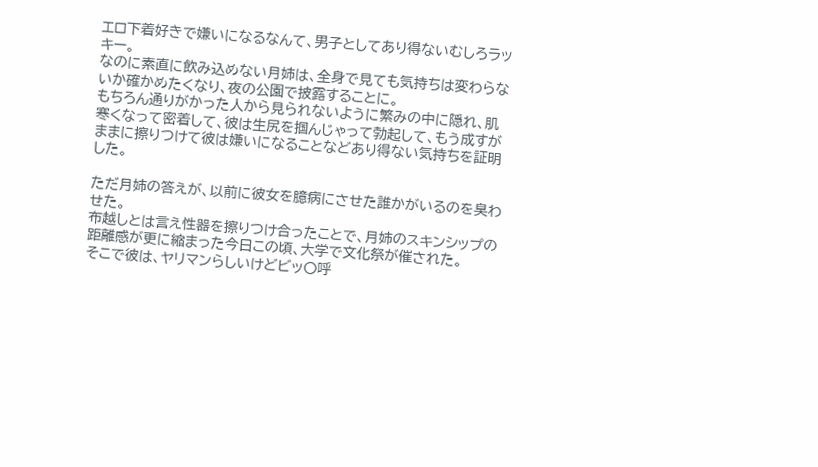エロ下着好きで嫌いになるなんて、男子としてあり得ないむしろラッキー。
なのに素直に飲み込めない月姉は、全身で見ても気持ちは変わらないか確かめたくなり、夜の公園で披露することに。
もちろん通りがかった人から見られないように繁みの中に隠れ、肌寒くなって密着して、彼は生尻を掴んじゃって勃起して、もう成すがままに擦りつけて彼は嫌いになることなどあり得ない気持ちを証明した。

ただ月姉の答えが、以前に彼女を臆病にさせた誰かがいるのを臭わせた。
布越しとは言え性器を擦りつけ合ったことで、月姉のスキンシップの距離感が更に縮まった今日この頃、大学で文化祭が催された。
そこで彼は、ヤリマンらしいけどビッ〇呼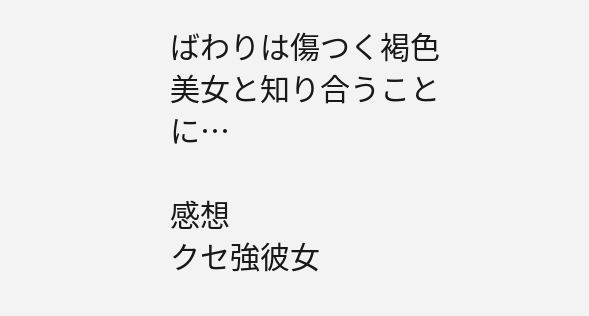ばわりは傷つく褐色美女と知り合うことに…

感想
クセ強彼女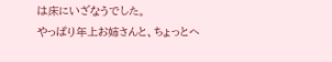は床にいざなうでした。
やっぱり年上お姉さんと、ちょっとヘ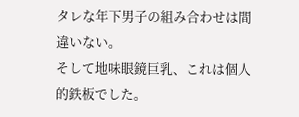タレな年下男子の組み合わせは間違いない。
そして地味眼鏡巨乳、これは個人的鉄板でした。